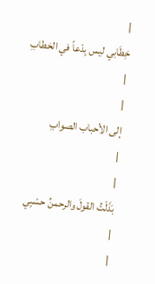|
خِطَابي ليس بِدْعاً في الخطابِ
|
|
إلى الأحباب الصوابِ
|
|
بَذَلْتُ القولَ والرحمنُ حسْبِي
|
|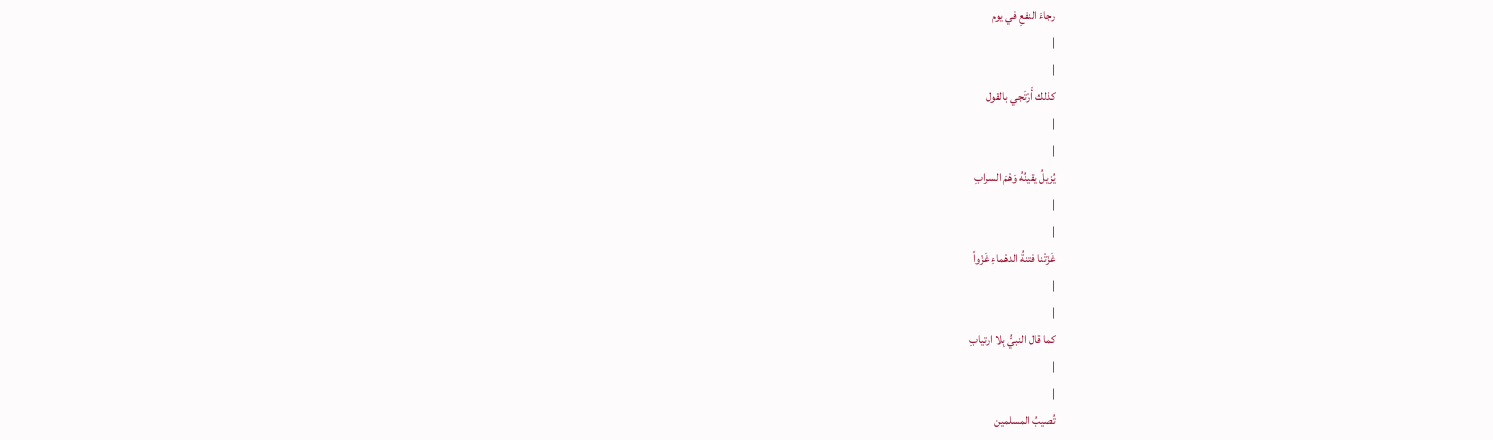رجاءَ النفعِ في يوم
|
|
كذلك أَرْتَجي بالقول
|
|
يُزيلُ يقينُهُ وَهْمَ السرابِ
|
|
غَزَتْنا فتنةُ الدهْماءِ غَزْواً
|
|
كما قال النبيُّ بِلا ارتيابِ
|
|
تُصيبُ المسلمين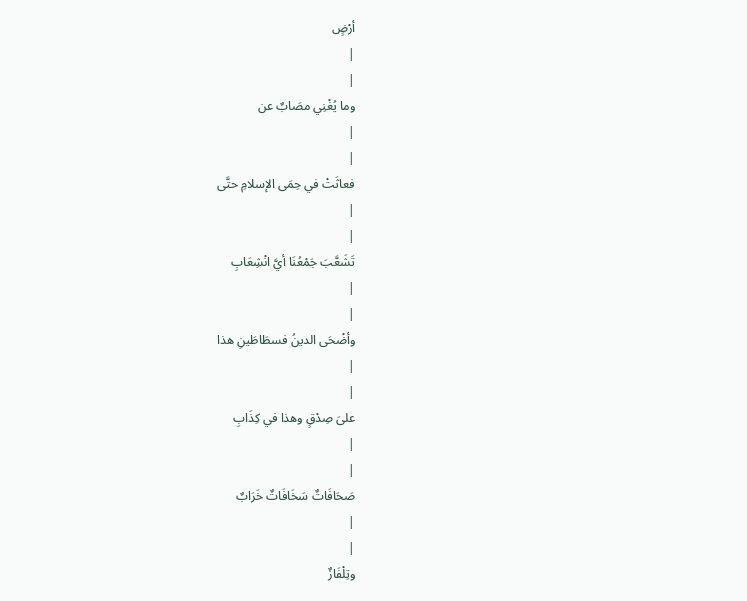أرْضٍ
|
|
وما يُغْنِي مصَابٌ عن
|
|
فعاثَتْ في حِمَى الإسلامِ حتَّى
|
|
تَشَعَّبَ جَمْعُنَا أيَّ انْشِعَابِ
|
|
وأضْحَى الدينُ فسطَاطَينِ هذا
|
|
علىَ صِدْقٍ وهذا في كِذَابِ
|
|
صَحَافَاتٌ سَخَافَاتٌ خَرَابٌ
|
|
وتِلْفَازٌ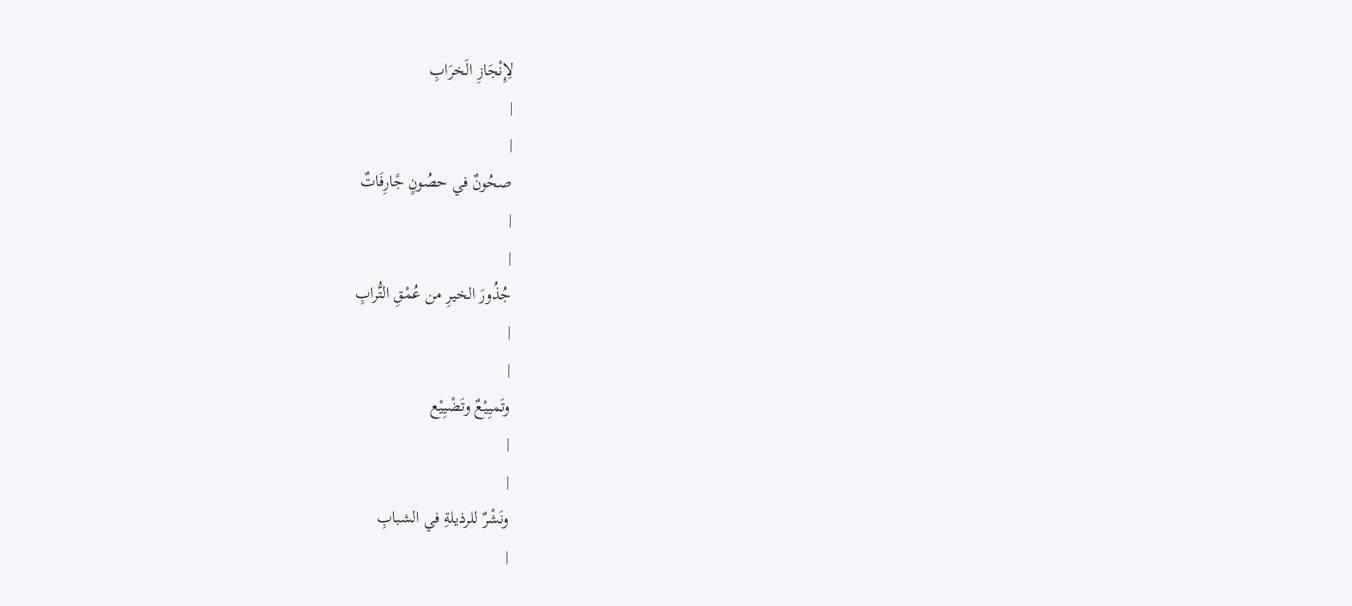لِإِنْجَازِ الَخرَابِ
|
|
صحُونٌ في حصُونٍ جًارِفَاتٌ
|
|
جُذُورَ الخيرِ من عُمْقِ التُّرابِ
|
|
وتَميِيْعٌ وتَضْيِيْع
|
|
ونَشْرٌ للرذيلةِ في الشبابِ
|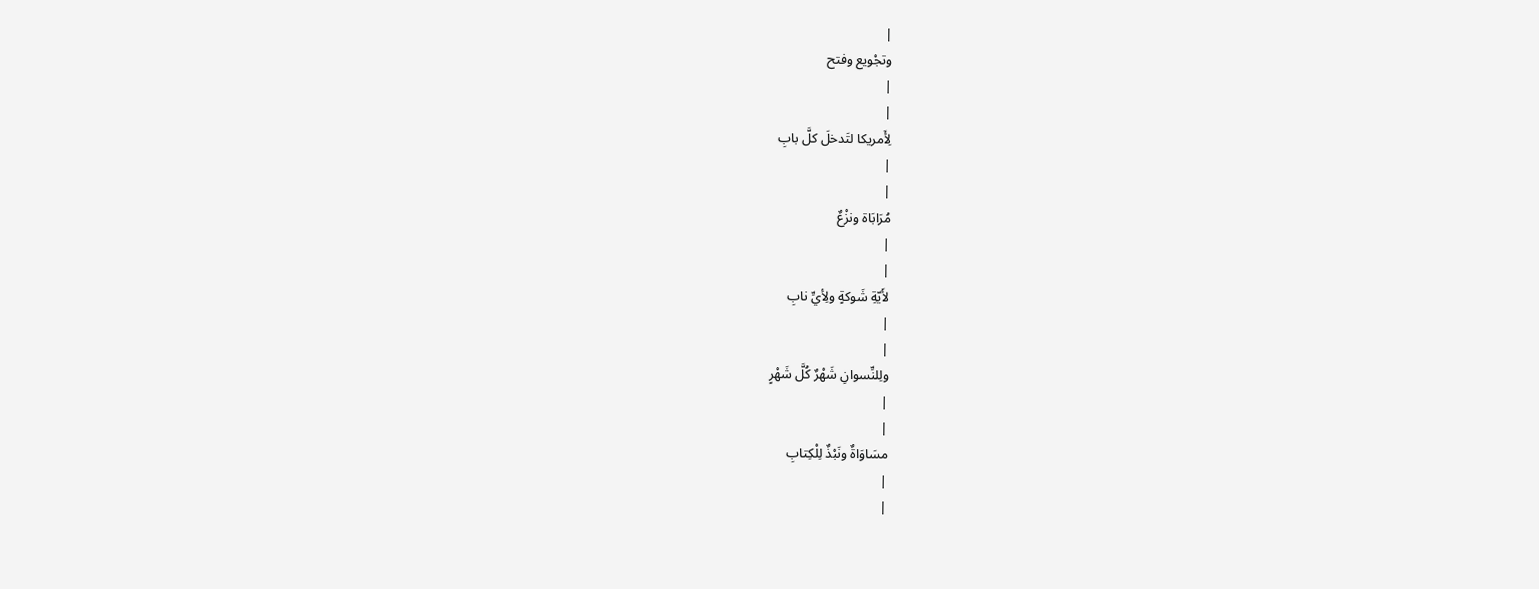|
وتجْويع وفتح
|
|
لِأَمريكا لتَدخلَ كلَّ بابِ
|
|
مُرَابَاة ونزْعٌ
|
|
لأَيّةِ شَوكةٍ ولِأيِّ نابِ
|
|
ولِلنِّسوانِ شَهْرٌ كُلَّ شَهْرٍ
|
|
مسَاوَاةٌ ونَبْذٌ لِلْكِتابِ
|
|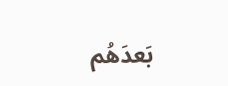بَعدَهُم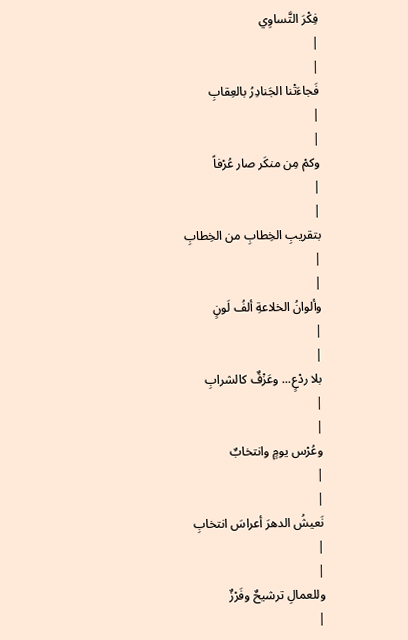فِكْرَ التَّساوِي
|
|
فَجاءَتْنا الجَنادِرُ بالعِقابِ
|
|
وكمْ مِن منكَر صار عُرْفاً
|
|
بتقريبِ الخِطابِ من الخِطابِ
|
|
وألوانُ الخلاعةِ ألفُ لَونٍ
|
|
بلا ردْعٍ... وعَزْفٌ كالشرابِ
|
|
وعُرْس يومٍ وانتخابٌ
|
|
نَعيشُ الدهرَ أعراسَ انتخابِ
|
|
وللعمالِ ترشيحٌ وفَرْزٌ
|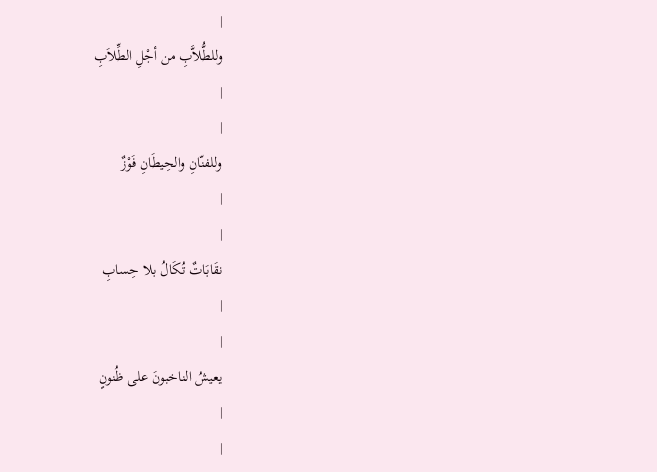|
وللطُّلاَّبِ من أجْلِ الطِّلاَبِ
|
|
وللفنّانِ والحِيطَانِ فَوْزٌ
|
|
نقَابَاتٌ تُكَالُ بلا حِسابِ
|
|
يعيشُ الناخبونَ على ظُنونٍ
|
|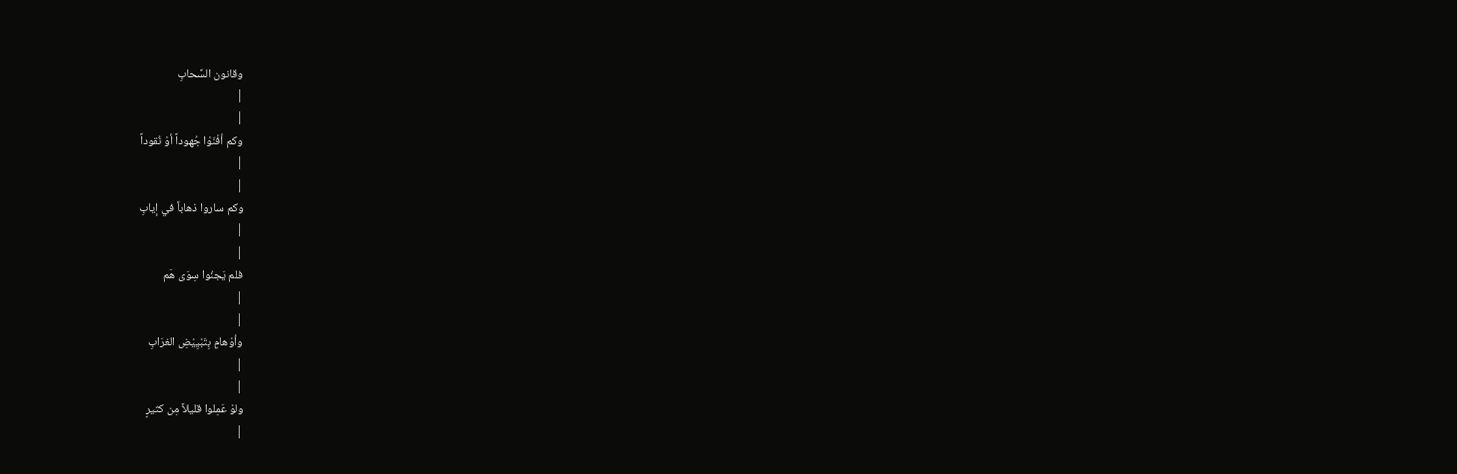وقانون السَّحابِ
|
|
وكم أفْنَوْا جُهوداً أوْ نُقوداً
|
|
وكم ساروا ذهاباً في إيابِ
|
|
فلم يَجنُوا سِوَى هَم
|
|
وأوْهامٍ بِتَبْيِيْضِ الغرَابِ
|
|
ولوْ عَمِلوا قليلاً مِن كثيرٍ
|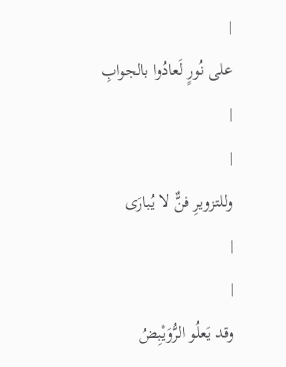|
على نُورٍ لَعادُوا بالجوابِ
|
|
وللتزويرِ فنٌّ لا يُبارَى
|
|
وقد يَعلُو الرُّوَيْبِضُ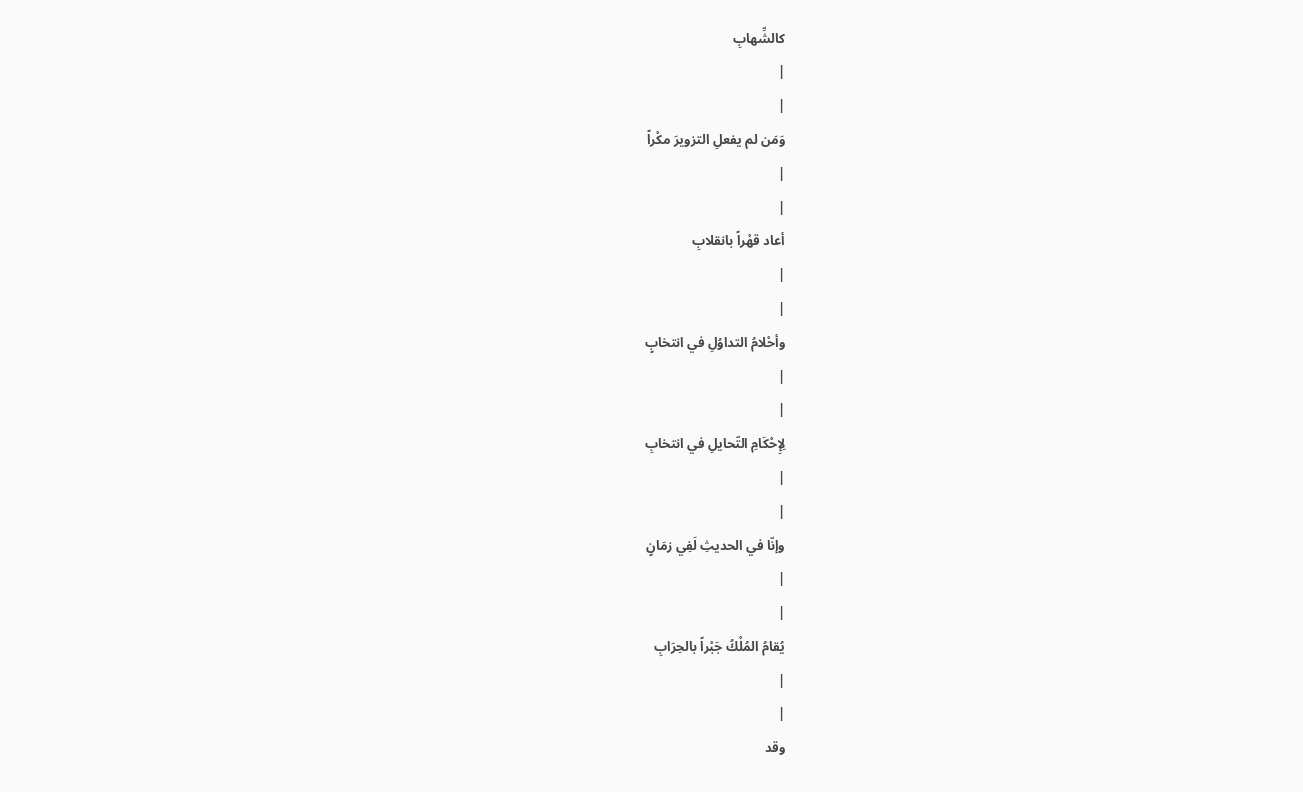كالشِّهابِ
|
|
وَمَن لم يفعلِ التزويرَ مكْراً
|
|
أعاد قهْراً بانقلابِ
|
|
وأحْلامُ التداوُلِ في انتخابٍ
|
|
لِإِحْكَامِ التّحايلِ في انتخابِ
|
|
وإنّا في الحديثِ لَفِي زمَانٍ
|
|
يُقامُ المُلْكُ جَبْراً بالحِرَابِ
|
|
وقد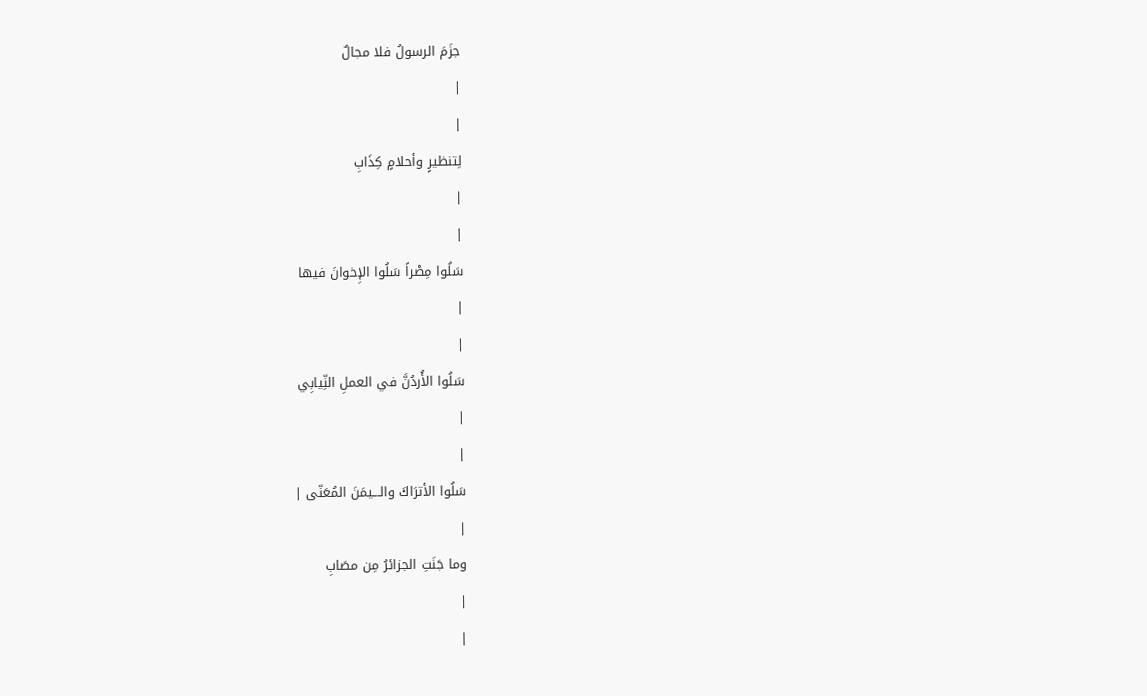جزَمَ الرسولُ فلا مجالٌ
|
|
لِتنظيرٍ وأحلامٍ كِذَابِ
|
|
سَلُوا مِصْراً سَلُوا الإِخوانَ فيها
|
|
سَلُوا الأُردُنَّ في العملِ النِّيابِي
|
|
سَلُوا الأترَاكَ والـــيمَنَ المُعَنّى |
|
وما جَنَتِ الجزائرُ مِن مصَابِ
|
|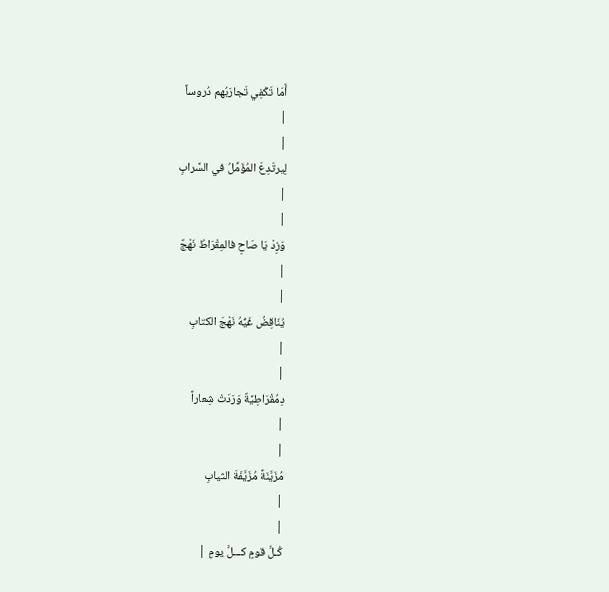أَمَا تَكْفِي تَجارَبُهم دُروساً
|
|
لِيرتَدِعَ المُؤَمِّلُ في السَّرابِ
|
|
وَزِدْ يَا صَاحِ فالمِقْرَاطُ نَهْجٌ
|
|
يُنَاقِضُ غَيُّهُ نَهْجَ الكتابِ
|
|
دِمُقْرَاطِيَّةٌ وَرَدَتْ شِعاراً
|
|
مُزَيَّنَةً مُزَيَّفَةَ الثيابِ
|
|
كُـلَّ قومٍ كـــلَّ يومٍ |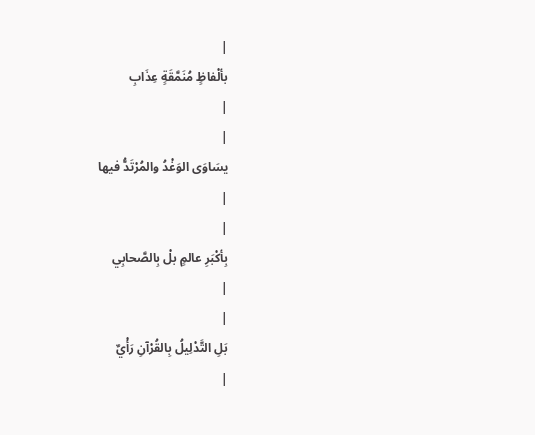|
بألْفاظٍ مُنَمَّقَةٍ عِذَابِ
|
|
يسَاوَى الوَغْدُ والمُرْتَدُّ فيها
|
|
بِأكْبَرِ عالمٍ بلْ بِالصَّحابِي
|
|
بَلِ التَّدْلِيلُ بِالقُرْآنِ رَأْيٌ
|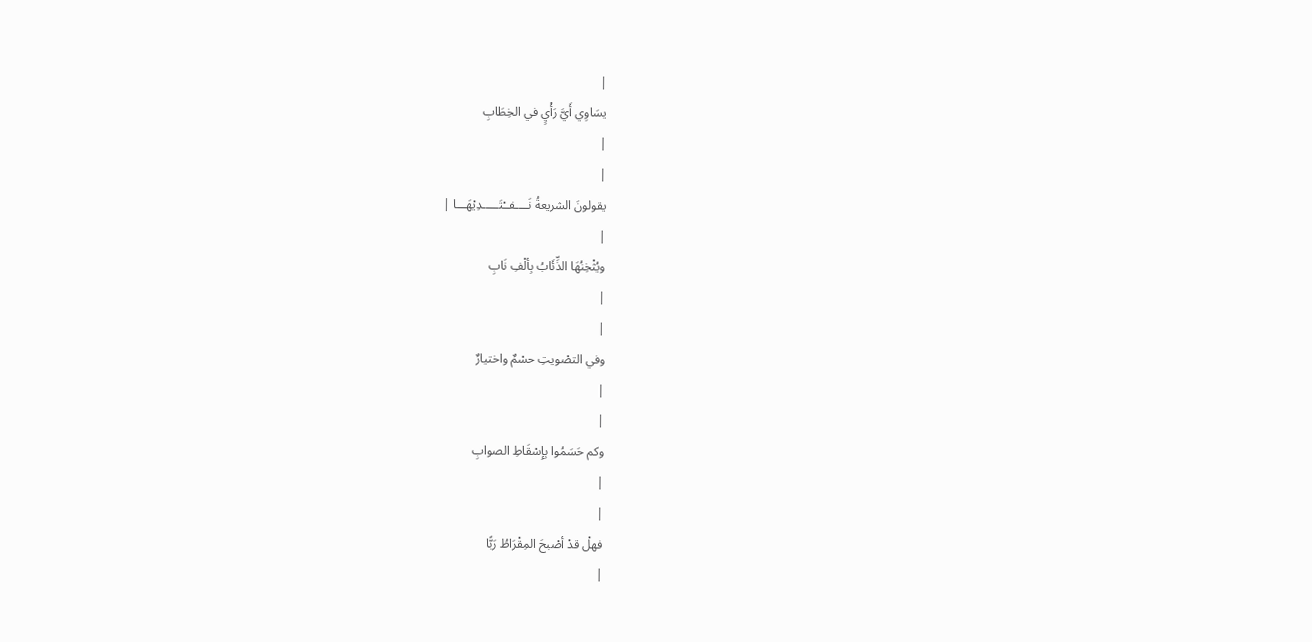|
يسَاوِي أَيَّ رَأْيٍ في الخِطَابِ
|
|
يقولونَ الشريعةُ نَــــفــْتَـــــدِيْهَـــا |
|
ويُثْخِنُهَا الذِّئَابُ بِألْفِ نَابِ
|
|
وفي التصْويتِ حسْمٌ واختيارٌ
|
|
وكم حَسَمُوا بِإِسْقَاطِ الصوابِ
|
|
فهلْ قدْ أصْبحَ المِقْرَاطُ رَبًّا
|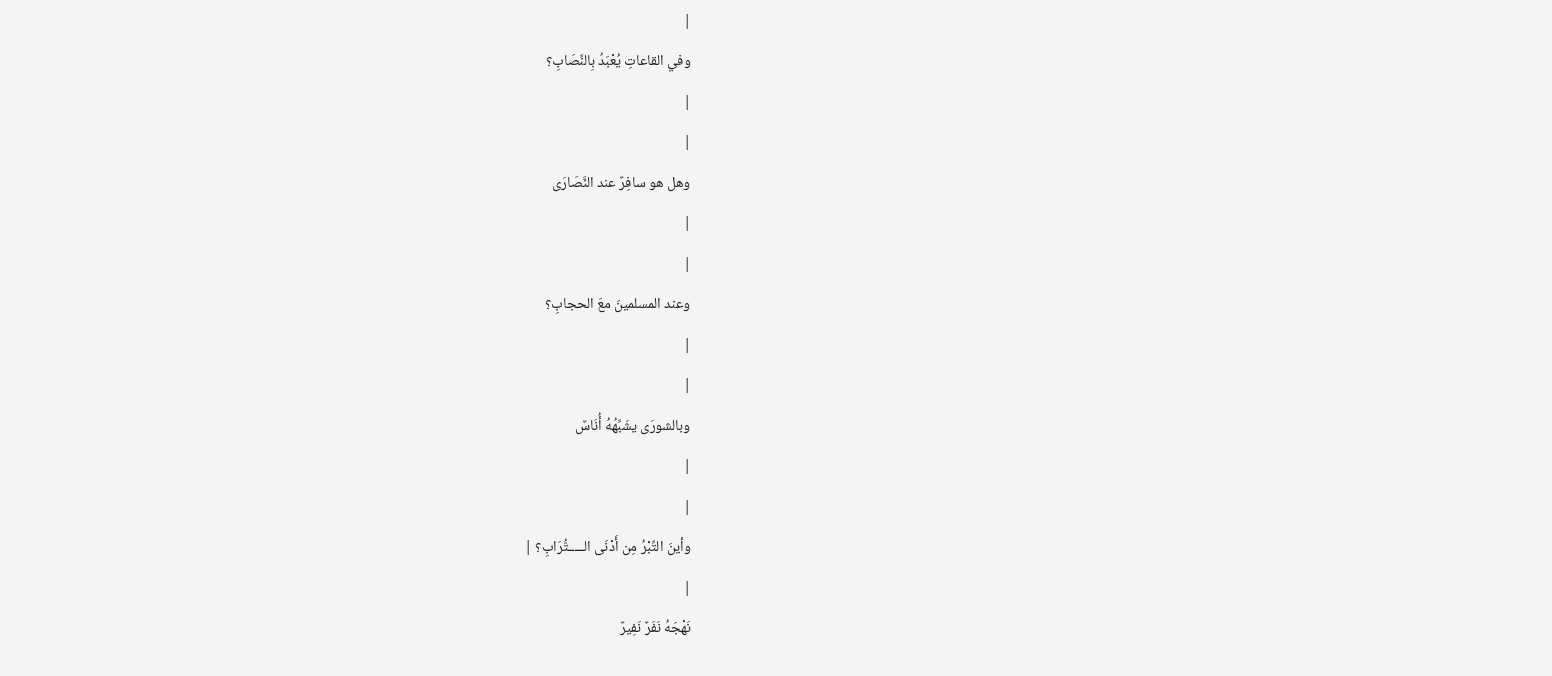|
وفي القاعاتِ يُعْبَدُ بِالنِّصَابِ؟
|
|
وهل هو سافِرٌ عند النَّصَارَى
|
|
وعند المسلمينَ معَ الحجابِ؟
|
|
وبالشورَى يشَبِّهُهُ أُنَاسٌ
|
|
وأينَ التِّبْرُ مِن أَدْنَى الـــــتُّرَابِ؟ |
|
نَهْجَهُ نَفَرٌ نَفِيرٌ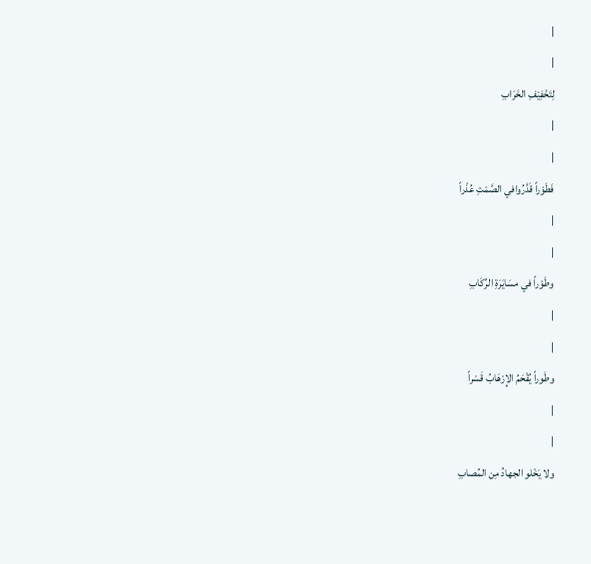|
|
لِتَخْفِيْفِ الخَرَابِ
|
|
فَطَوْراً قَدَّرُوافي الصَّمْتِ عُذْراً
|
|
وطَوْراً في مسَايَرَةِ الرِّكَابِ
|
|
وطَوراً يُقْحَمُ الإِرْهَابُ قَسْراً
|
|
ولا يَخْلو الجهادُ مِن المُصابِ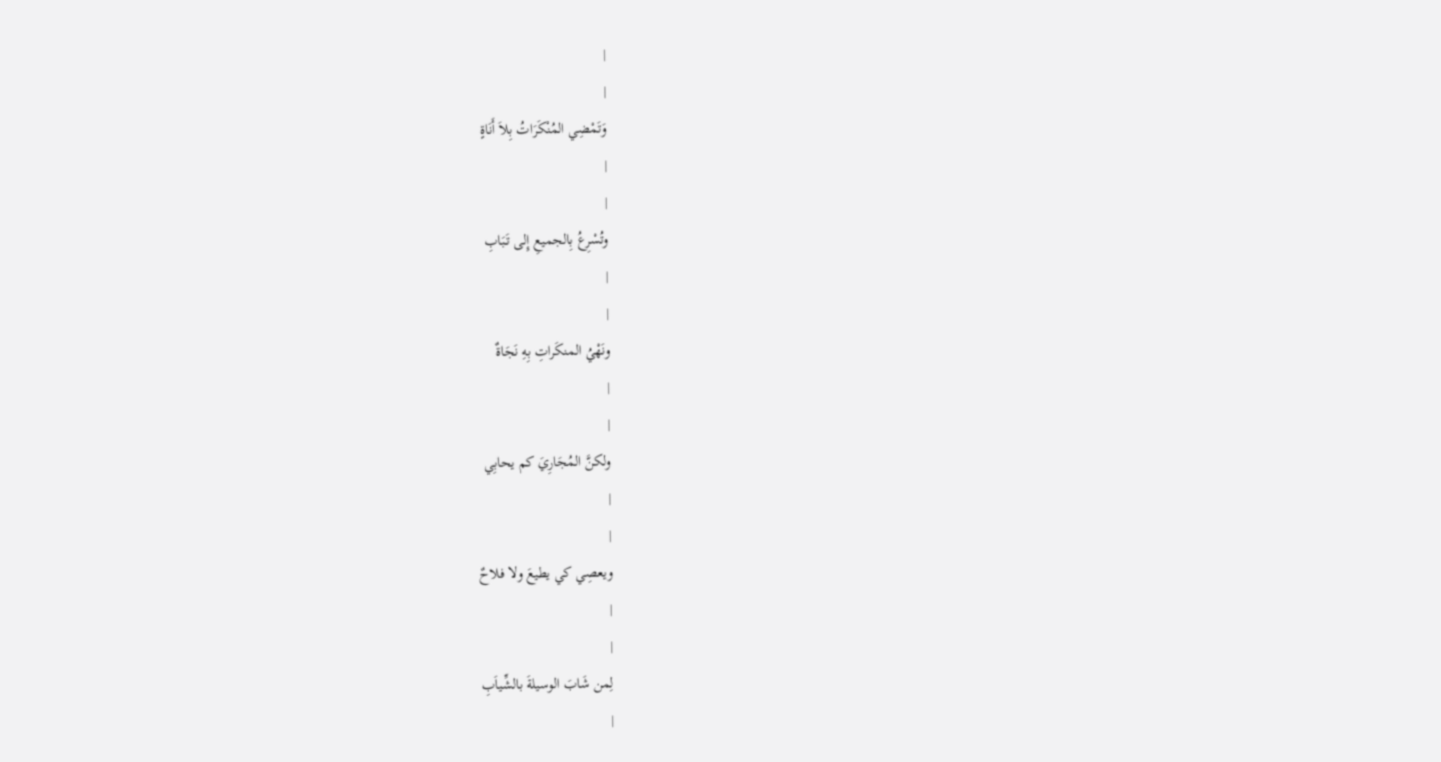|
|
وَتَمْضِي المُنْكَرَاتُ بِلاَ أَنَاةٍ
|
|
وتُسْرِعُ بِالجميعِ إِلى تَبَابِ
|
|
ونَهْيُ المنكَراتِ بِهِ نَجَاةٌ
|
|
ولكنَّ المُجَارِيَ كم يحابِي
|
|
ويعصِي كي يطيعَ ولا فلاحٌ
|
|
لِمن شَابَ الوسيلةَ بالشِّياَبِ
|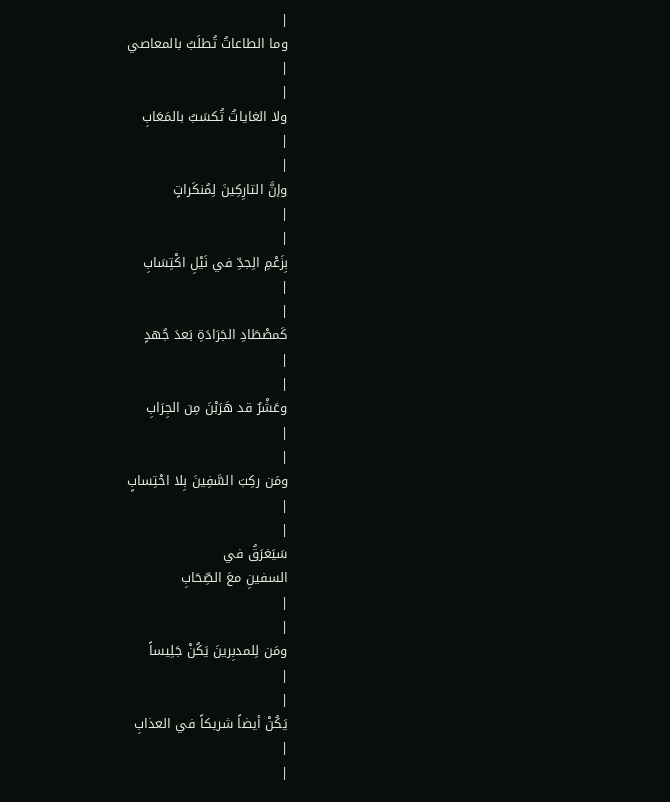|
وما الطاعاتُ تُطلَبُ بالمعاصي
|
|
ولا الغاياتُ تُكسَبُ بالمَعَابِ
|
|
وإنَّ التارِكِينَ لِمُنكَراتٍ
|
|
بِزَعْمِ الِجدِّ في نَيْلِ اكْتِسَابِ
|
|
كَمصْطَادِ الجَرَادَةِ بَعدَ جُهدٍ
|
|
وعَشْرٌ قد هَرَبْنَ مِن الجِرَابِ
|
|
ومَن ركِبَ السَّفِينَ بِلا احْتِسابٍ
|
|
سَيَغرَقُ في
السفينِ معَ الصِّحَابِ
|
|
ومَن لِلمدبِرينَ يَكُنْ جَلِيساً
|
|
يَكُنْ أيضاً شريكاً في العذابِ
|
|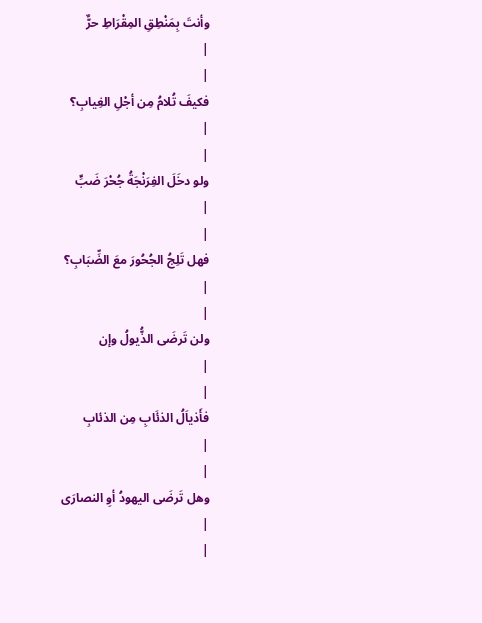وأنتَ بِمَنْطِقِ المِقْرَاطِ حرٌّ
|
|
فكيفَ تُلامُ مِن أجْلِ الغِيابِ؟
|
|
ولو دخَلَ الفِرَنْجَةُ جُحْرَ ضَبٍّ
|
|
فهل تَلِجُ الجُحُورَ معَ الضِّبَابِ؟
|
|
ولن تَرضَى الذُّيولُ وإن
|
|
فأَذياَلُ الذئَابِ مِن الذئابِ
|
|
وهل تَرضَى اليهودُ أوِ النصارَى
|
|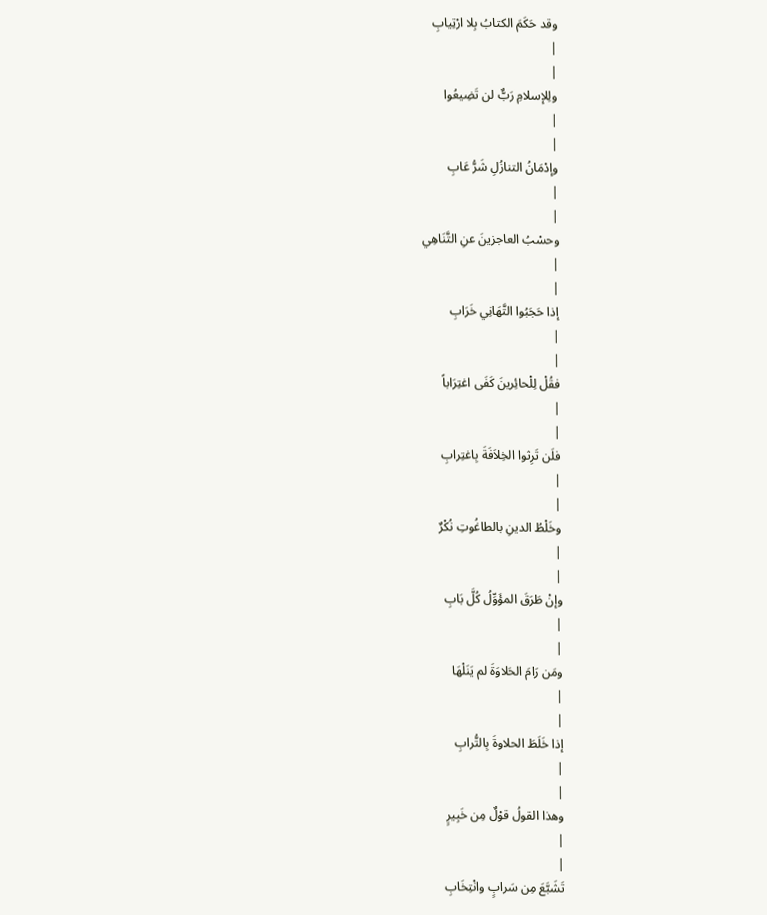وقد حَكَمَ الكتابُ بِلا ارْتِيابِ
|
|
ولِلإسلامِ رَبٌّ لن تَضِيعُوا
|
|
وإدْمَانُ التنازُلِ شَرُّ عَابِ
|
|
وحسْبُ العاجزينَ عنِ التَّنَاهِي
|
|
إذا حَجَبُوا التَّهَانِي خَرَابِ
|
|
فقُلْ لِلْحائِرينَ كَفَى اغتِرَاباً
|
|
فلَن تَرِثوا الخِلاَفَةَ بِاغتِرابِ
|
|
وخَلْطُ الدينِ بالطاغُوتِ نُكْرٌ
|
|
وإنْ طَرَقَ المؤَوِّلُ كُلَّ بَابِ
|
|
ومَن رَامَ الحَلاوَةَ لم يَنَلْهَا
|
|
إذا خَلَطَ الحلاوةَ بِالتُّرابِ
|
|
وهذا القولُ قوْلٌ مِن خَبِيرٍ
|
|
تَشَبَّعَ مِن سَرابٍ وانْتِخَابِ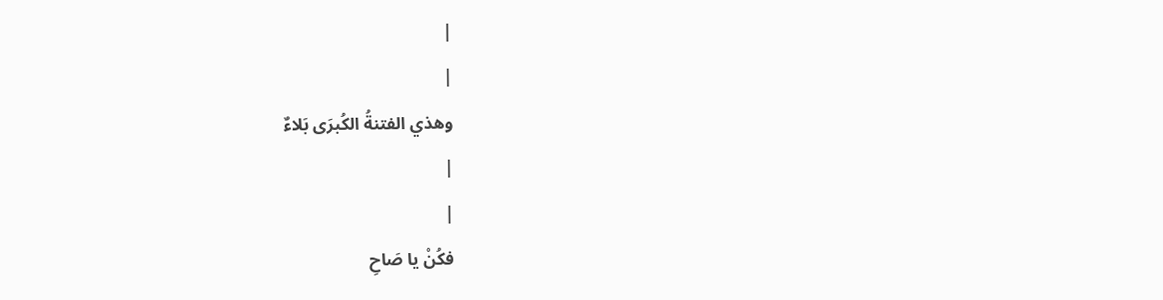|
|
وهذي الفتنةُ الكُبرَى بَلاءٌ
|
|
فكُنْ يا صَاحِ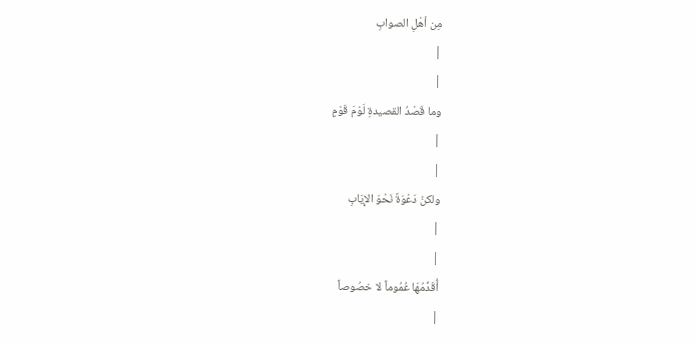مِن أهْلِ الصوابِ
|
|
وما قَصْدُ القصيدةِ لَوْمَ قَوْمٍ
|
|
ولكنْ دَعْوَةٌ نَحْوَ الإِيَابِ
|
|
أُقَدِّمُهَا عُمُوماً لا خصُوصاً
|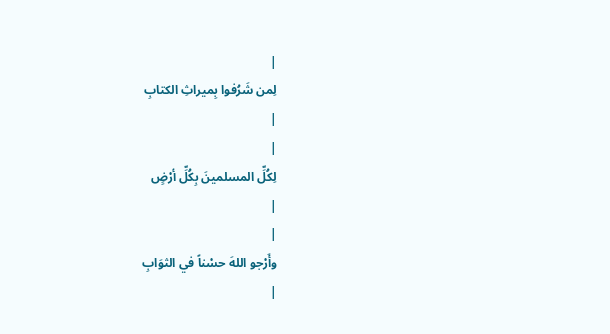|
لِمن شَرُفوا بِميراثِ الكتابِ
|
|
لِكُلِّ المسلمينَ بِكُلِّ أرْضٍ
|
|
وأَرْجو اللهَ حسْناً في الثوَابِ
|